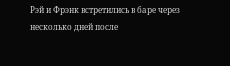Рэй и Фрэнк встретились в баре через несколько дней после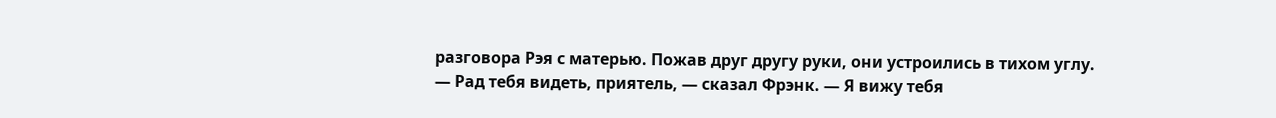разговора Рэя с матерью. Пожав друг другу руки, они устроились в тихом углу.
— Рад тебя видеть, приятель, — сказал Фрэнк. — Я вижу тебя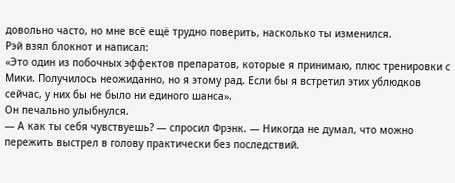довольно часто, но мне всё ещё трудно поверить, насколько ты изменился.
Рэй взял блокнот и написал:
«Это один из побочных эффектов препаратов, которые я принимаю, плюс тренировки с Мики. Получилось неожиданно, но я этому рад. Если бы я встретил этих ублюдков сейчас, у них бы не было ни единого шанса».
Он печально улыбнулся.
— А как ты себя чувствуешь? — спросил Фрэнк. — Никогда не думал, что можно пережить выстрел в голову практически без последствий.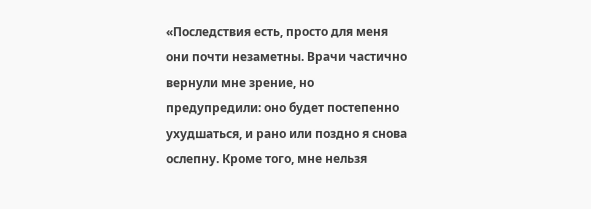«Последствия есть, просто для меня они почти незаметны. Врачи частично вернули мне зрение, но предупредили: оно будет постепенно ухудшаться, и рано или поздно я снова ослепну. Кроме того, мне нельзя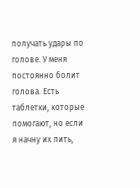получать удары по голове. У меня постоянно болит голова. Есть таблетки, которые помогают, но если я начну их пить,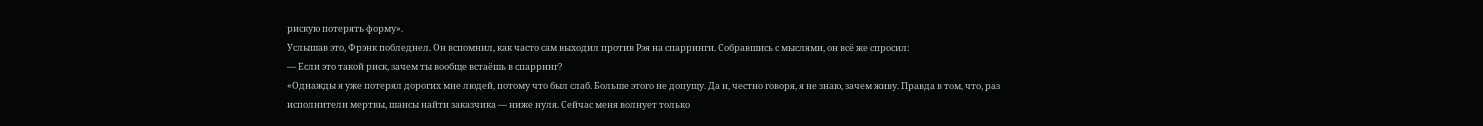рискую потерять форму».
Услышав это, Фрэнк побледнел. Он вспомнил, как часто сам выходил против Рэя на спарринги. Собравшись с мыслями, он всё же спросил:
— Если это такой риск, зачем ты вообще встаёшь в спарринг?
«Однажды я уже потерял дорогих мне людей, потому что был слаб. Больше этого не допущу. Да и, честно говоря, я не знаю, зачем живу. Правда в том, что, раз исполнители мертвы, шансы найти заказчика — ниже нуля. Сейчас меня волнует только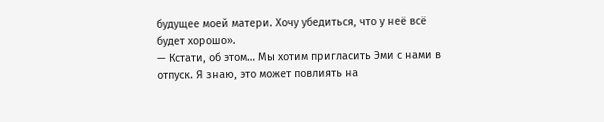будущее моей матери. Хочу убедиться, что у неё всё будет хорошо».
— Кстати, об этом… Мы хотим пригласить Эми с нами в отпуск. Я знаю, это может повлиять на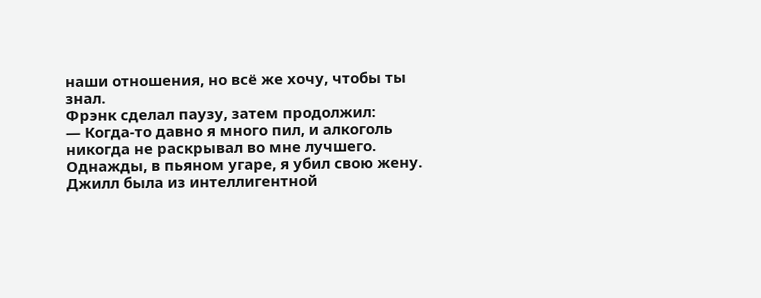наши отношения, но всё же хочу, чтобы ты знал.
Фрэнк сделал паузу, затем продолжил:
— Когда-то давно я много пил, и алкоголь никогда не раскрывал во мне лучшего. Однажды, в пьяном угаре, я убил свою жену. Джилл была из интеллигентной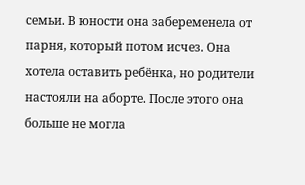семьи. В юности она забеременела от парня, который потом исчез. Она хотела оставить ребёнка, но родители настояли на аборте. После этого она больше не могла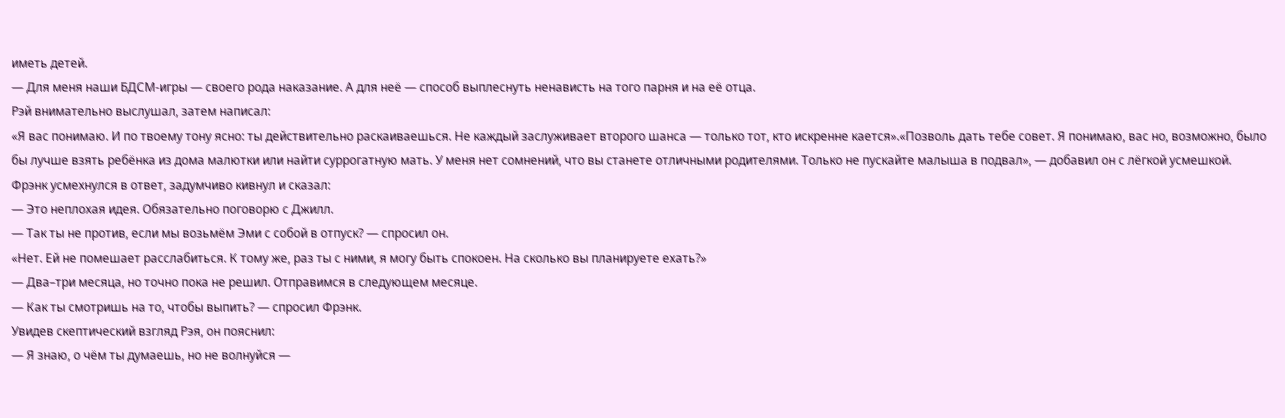иметь детей.
— Для меня наши БДСМ-игры — своего рода наказание. А для неё — способ выплеснуть ненависть на того парня и на её отца.
Рэй внимательно выслушал, затем написал:
«Я вас понимаю. И по твоему тону ясно: ты действительно раскаиваешься. Не каждый заслуживает второго шанса — только тот, кто искренне кается».«Позволь дать тебе совет. Я понимаю, вас но, возможно, было бы лучше взять ребёнка из дома малютки или найти суррогатную мать. У меня нет сомнений, что вы станете отличными родителями. Только не пускайте малыша в подвал», — добавил он с лёгкой усмешкой.
Фрэнк усмехнулся в ответ, задумчиво кивнул и сказал:
— Это неплохая идея. Обязательно поговорю с Джилл.
— Так ты не против, если мы возьмём Эми с собой в отпуск? — спросил он.
«Нет. Ей не помешает расслабиться. К тому же, раз ты с ними, я могу быть спокоен. На сколько вы планируете ехать?»
— Два–три месяца, но точно пока не решил. Отправимся в следующем месяце.
— Как ты смотришь на то, чтобы выпить? — спросил Фрэнк.
Увидев скептический взгляд Рэя, он пояснил:
— Я знаю, о чём ты думаешь, но не волнуйся —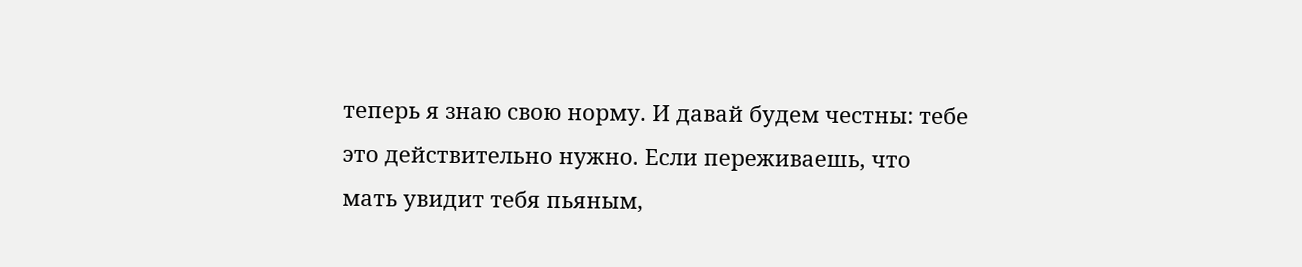теперь я знаю свою норму. И давай будем честны: тебе это действительно нужно. Если переживаешь, что мать увидит тебя пьяным,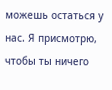можешь остаться у нас. Я присмотрю, чтобы ты ничего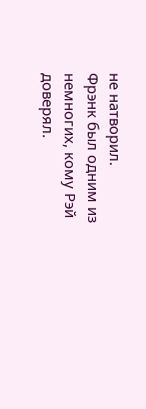не натворил.
Фрэнк был одним из немногих, кому Рэй доверял.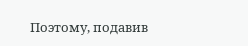Поэтому, подавив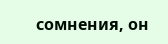сомнения, он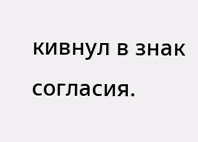кивнул в знак согласия.